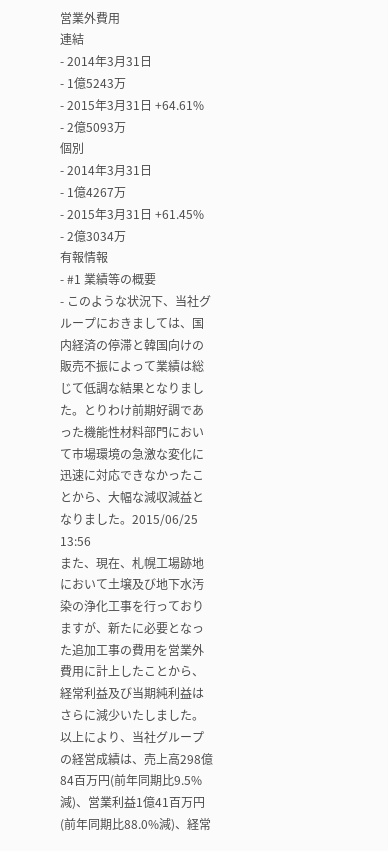営業外費用
連結
- 2014年3月31日
- 1億5243万
- 2015年3月31日 +64.61%
- 2億5093万
個別
- 2014年3月31日
- 1億4267万
- 2015年3月31日 +61.45%
- 2億3034万
有報情報
- #1 業績等の概要
- このような状況下、当社グループにおきましては、国内経済の停滞と韓国向けの販売不振によって業績は総じて低調な結果となりました。とりわけ前期好調であった機能性材料部門において市場環境の急激な変化に迅速に対応できなかったことから、大幅な減収減益となりました。2015/06/25 13:56
また、現在、札幌工場跡地において土壌及び地下水汚染の浄化工事を行っておりますが、新たに必要となった追加工事の費用を営業外費用に計上したことから、経常利益及び当期純利益はさらに減少いたしました。
以上により、当社グループの経営成績は、売上高298億84百万円(前年同期比9.5%減)、営業利益1億41百万円(前年同期比88.0%減)、経常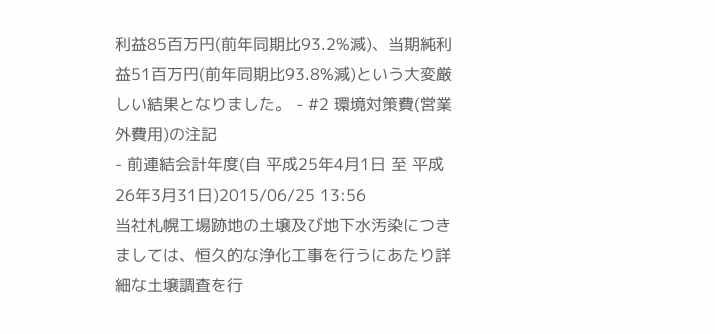利益85百万円(前年同期比93.2%減)、当期純利益51百万円(前年同期比93.8%減)という大変厳しい結果となりました。 - #2 環境対策費(営業外費用)の注記
- 前連結会計年度(自 平成25年4月1日 至 平成26年3月31日)2015/06/25 13:56
当社札幌工場跡地の土壌及び地下水汚染につきましては、恒久的な浄化工事を行うにあたり詳細な土壌調査を行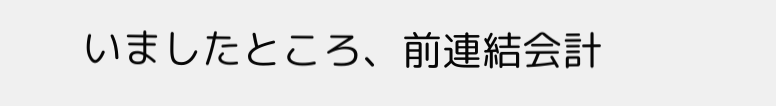いましたところ、前連結会計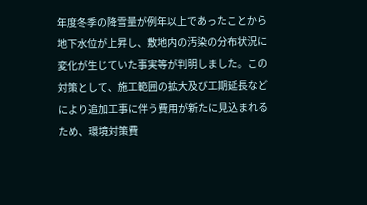年度冬季の降雪量が例年以上であったことから地下水位が上昇し、敷地内の汚染の分布状況に変化が生じていた事実等が判明しました。この対策として、施工範囲の拡大及び工期延長などにより追加工事に伴う費用が新たに見込まれるため、環境対策費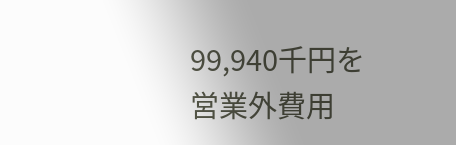99,940千円を営業外費用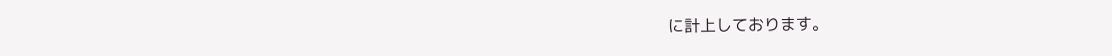に計上しております。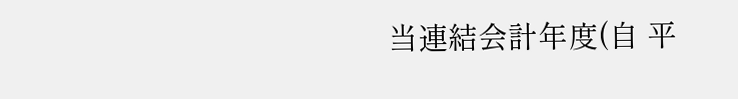当連結会計年度(自 平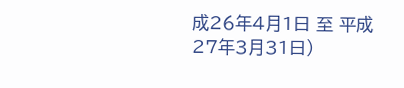成26年4月1日 至 平成27年3月31日)